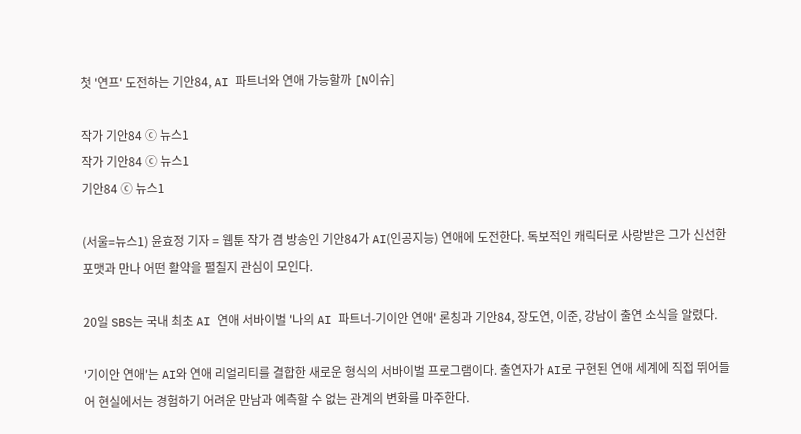첫 '연프' 도전하는 기안84, AI 파트너와 연애 가능할까 [N이슈]

작가 기안84 ⓒ 뉴스1
작가 기안84 ⓒ 뉴스1
기안84 ⓒ 뉴스1

(서울=뉴스1) 윤효정 기자 = 웹툰 작가 겸 방송인 기안84가 AI(인공지능) 연애에 도전한다. 독보적인 캐릭터로 사랑받은 그가 신선한 포맷과 만나 어떤 활약을 펼칠지 관심이 모인다.

20일 SBS는 국내 최초 AI 연애 서바이벌 '나의 AI 파트너-기이안 연애' 론칭과 기안84, 장도연, 이준, 강남이 출연 소식을 알렸다.

'기이안 연애'는 AI와 연애 리얼리티를 결합한 새로운 형식의 서바이벌 프로그램이다. 출연자가 AI로 구현된 연애 세계에 직접 뛰어들어 현실에서는 경험하기 어려운 만남과 예측할 수 없는 관계의 변화를 마주한다.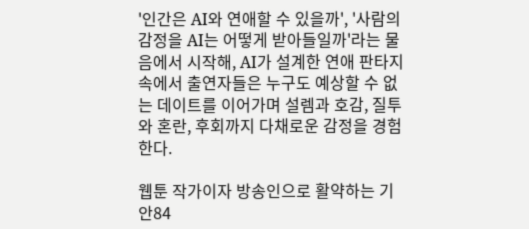'인간은 AI와 연애할 수 있을까', '사람의 감정을 AI는 어떻게 받아들일까'라는 물음에서 시작해, AI가 설계한 연애 판타지 속에서 출연자들은 누구도 예상할 수 없는 데이트를 이어가며 설렘과 호감, 질투와 혼란, 후회까지 다채로운 감정을 경험한다.

웹툰 작가이자 방송인으로 활약하는 기안84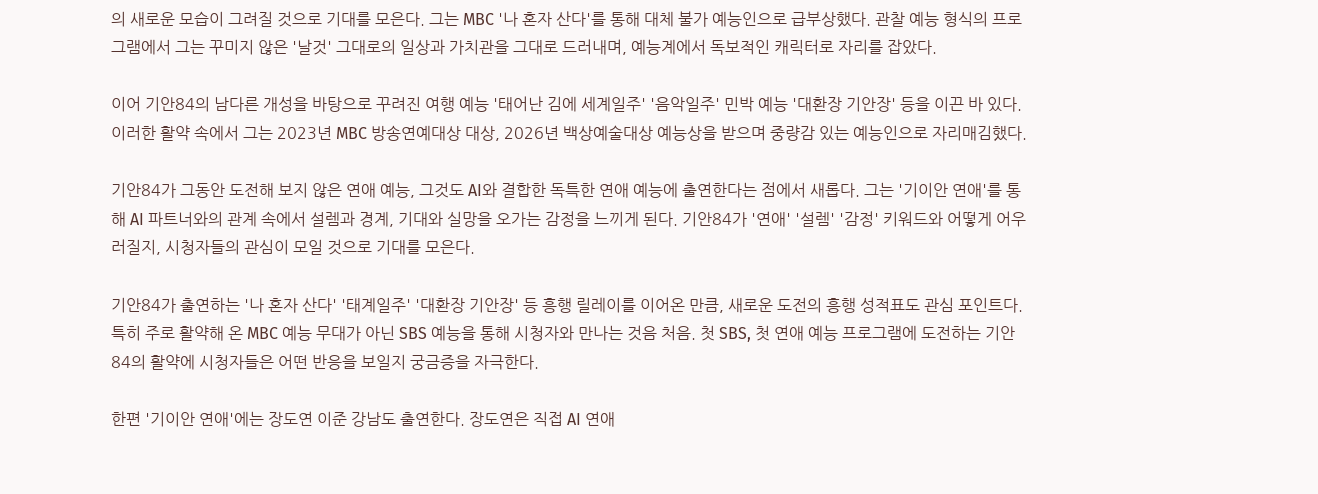의 새로운 모습이 그려질 것으로 기대를 모은다. 그는 MBC '나 혼자 산다'를 통해 대체 불가 예능인으로 급부상했다. 관찰 예능 형식의 프로그램에서 그는 꾸미지 않은 '날것' 그대로의 일상과 가치관을 그대로 드러내며, 예능계에서 독보적인 캐릭터로 자리를 잡았다.

이어 기안84의 남다른 개성을 바탕으로 꾸려진 여행 예능 '태어난 김에 세계일주' '음악일주' 민박 예능 '대환장 기안장' 등을 이끈 바 있다. 이러한 활약 속에서 그는 2023년 MBC 방송연예대상 대상, 2026년 백상예술대상 예능상을 받으며 중량감 있는 예능인으로 자리매김했다.

기안84가 그동안 도전해 보지 않은 연애 예능, 그것도 AI와 결합한 독특한 연애 예능에 출연한다는 점에서 새롭다. 그는 '기이안 연애'를 통해 AI 파트너와의 관계 속에서 설렘과 경계, 기대와 실망을 오가는 감정을 느끼게 된다. 기안84가 '연애' '설렘' '감정' 키워드와 어떻게 어우러질지, 시청자들의 관심이 모일 것으로 기대를 모은다.

기안84가 출연하는 '나 혼자 산다' '태계일주' '대환장 기안장' 등 흥행 릴레이를 이어온 만큼, 새로운 도전의 흥행 성적표도 관심 포인트다. 특히 주로 활약해 온 MBC 예능 무대가 아닌 SBS 예능을 통해 시청자와 만나는 것음 처음. 첫 SBS, 첫 연애 예능 프로그램에 도전하는 기안84의 활약에 시청자들은 어떤 반응을 보일지 궁금증을 자극한다.

한편 '기이안 연애'에는 장도연 이준 강남도 출연한다. 장도연은 직접 AI 연애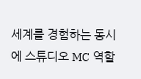세계를 경험하는 동시에 스튜디오 MC 역할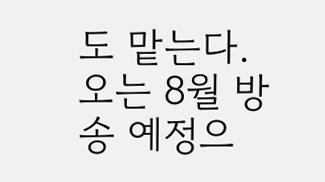도 맡는다. 오는 8월 방송 예정으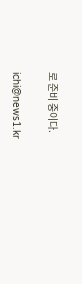로 준비 중이다.

ichi@news1.kr